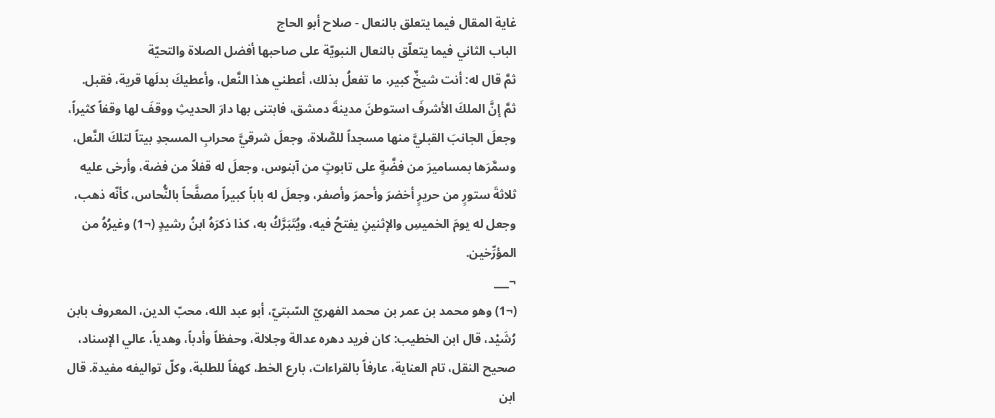غاية المقال فيما يتعلق بالنعال - صلاح أبو الحاج
الباب الثاني فيما يتعلّق بالنعال النبويّة على صاحبها أفضل الصلاة والتحيّة
ثمَّ قال له: أنت شيخٌ كبير، ما تفعلُ بذلك، أعطني هذا النَّعل، وأعطيكَ بدلَها قرية، فقبل.
ثمَّ إنَّ الملكَ الأشرفَ استوطنَ مدينةَ دمشق، فابتنى بها دارَ الحديثِ ووقفَ لها وقفاً كثيراً، وجعلَ الجانبَ القبليَّ منها مسجداً للصَّلاة، وجعلَ شرقيَّ محرابِ المسجدِ بيتاً لتلكَ النَّعل، وسمَّرَها بمساميرَ من فضَّةٍ على تابوتٍ من آبنوس، وجعلَ له قفلاً من فضة، وأرخى عليه ثلاثةَ ستورٍ من حريرٍ أخضرَ وأحمرَ وأصفر، وجعلَ له باباً كبيراً مصفَّحاً بالنُّحاس، كأنّه ذهب، وجعل له يومَ الخميسِ والإثنينِ يفتحُ فيه، ويُتَبَرَّكُ به، كذا ذكرَهُ ابنُ رشيدٍ (¬1) وغيرُهُ من المؤرِّخين.
¬___
(¬1) وهو محمد بن عمر بن محمد الفهريّ السّبتيّ، أبو عبد الله، محبّ الدين، المعروف بابن رُشَيْد، قال ابن الخطيب: كان فريد دهره عدالة وجلالة، وحفظاً وأدباً، وهدياً، عالي الإسناد، صحيح النقل، تام العناية، عارفاً بالقراءات، بارع الخط، كهفاً للطلبة، وكلّ تواليفه مفيدة. قال ابن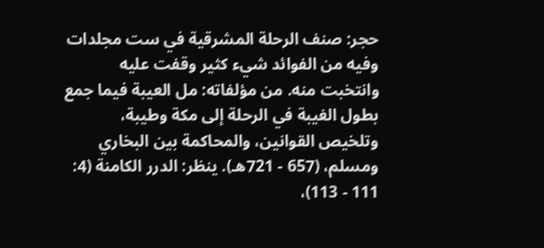حجر: صنف الرحلة المشرقية في ست مجلدات وفيه من الفوائد شيء كثير وقفت عليه وانتخبت منه. من مؤلفاته: مل العيبة فيما جمع بطول الغيبة في الرحلة إلى مكة وطيبة، وتلخيص القوانين، والمحاكمة بين البخاري ومسلم، (657 - 721هـ). ينظر: الدرر الكامنة (4: 111 - 113)،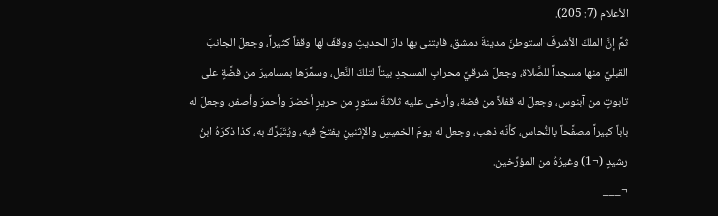الأعلام (7: 205).
ثمَّ إنَّ الملكَ الأشرفَ استوطنَ مدينةَ دمشق، فابتنى بها دارَ الحديثِ ووقفَ لها وقفاً كثيراً، وجعلَ الجانبَ القبليَّ منها مسجداً للصَّلاة، وجعلَ شرقيَّ محرابِ المسجدِ بيتاً لتلكَ النَّعل، وسمَّرَها بمساميرَ من فضَّةٍ على تابوتٍ من آبنوس، وجعلَ له قفلاً من فضة، وأرخى عليه ثلاثةَ ستورٍ من حريرٍ أخضرَ وأحمرَ وأصفر، وجعلَ له باباً كبيراً مصفَّحاً بالنُّحاس، كأنّه ذهب، وجعل له يومَ الخميسِ والإثنينِ يفتحُ فيه، ويُتَبَرَّكُ به، كذا ذكرَهُ ابنُ رشيدٍ (¬1) وغيرُهُ من المؤرِّخين.
¬___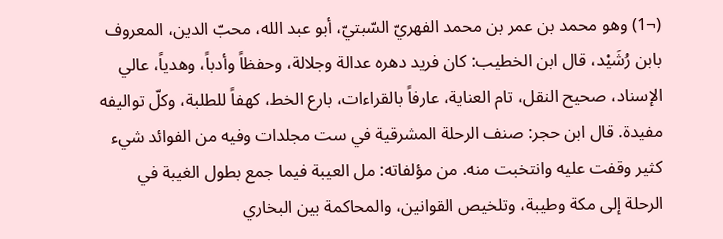(¬1) وهو محمد بن عمر بن محمد الفهريّ السّبتيّ، أبو عبد الله، محبّ الدين، المعروف بابن رُشَيْد، قال ابن الخطيب: كان فريد دهره عدالة وجلالة، وحفظاً وأدباً، وهدياً، عالي الإسناد، صحيح النقل، تام العناية، عارفاً بالقراءات، بارع الخط، كهفاً للطلبة، وكلّ تواليفه مفيدة. قال ابن حجر: صنف الرحلة المشرقية في ست مجلدات وفيه من الفوائد شيء كثير وقفت عليه وانتخبت منه. من مؤلفاته: مل العيبة فيما جمع بطول الغيبة في الرحلة إلى مكة وطيبة، وتلخيص القوانين، والمحاكمة بين البخاري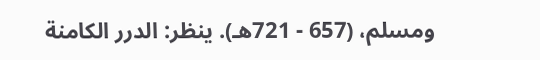ومسلم، (657 - 721هـ). ينظر: الدرر الكامنة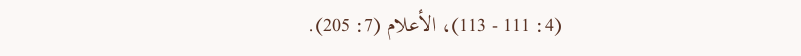(4: 111 - 113)، الأعلام (7: 205).